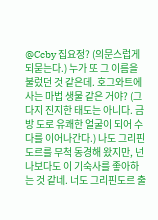@Ccby 집요정? (의문스럽게 되묻는다.) 누가 또 그 이름을 불렀던 것 같은데. 호그와트에 사는 마법 생물 같은 거야? (그다지 진지한 태도는 아니다. 금방 도로 유쾌한 얼굴이 되어 수다를 이어나간다.) 나도 그리핀도르를 무척 동경해 왔지만, 넌 나보다도 이 기숙사를 좋아하는 것 같네. 너도 그리핀도르 출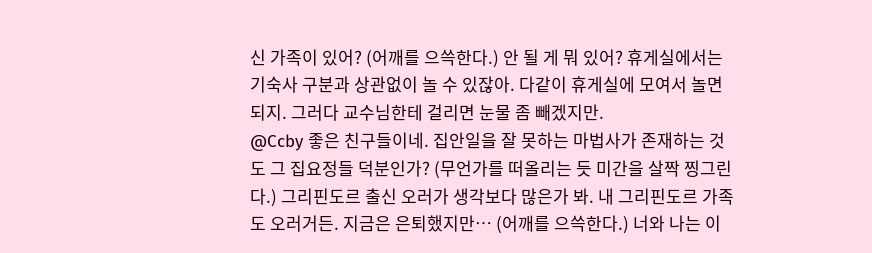신 가족이 있어? (어깨를 으쓱한다.) 안 될 게 뭐 있어? 휴게실에서는 기숙사 구분과 상관없이 놀 수 있잖아. 다같이 휴게실에 모여서 놀면 되지. 그러다 교수님한테 걸리면 눈물 좀 빼겠지만.
@Ccby 좋은 친구들이네. 집안일을 잘 못하는 마법사가 존재하는 것도 그 집요정들 덕분인가? (무언가를 떠올리는 듯 미간을 살짝 찡그린다.) 그리핀도르 출신 오러가 생각보다 많은가 봐. 내 그리핀도르 가족도 오러거든. 지금은 은퇴했지만… (어깨를 으쓱한다.) 너와 나는 이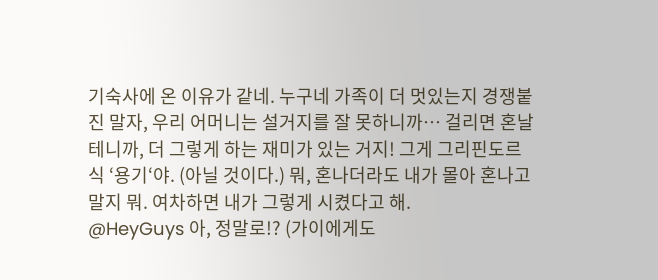기숙사에 온 이유가 같네. 누구네 가족이 더 멋있는지 경쟁붙진 말자, 우리 어머니는 설거지를 잘 못하니까… 걸리면 혼날 테니까, 더 그렇게 하는 재미가 있는 거지! 그게 그리핀도르식 ‘용기‘야. (아닐 것이다.) 뭐, 혼나더라도 내가 몰아 혼나고 말지 뭐. 여차하면 내가 그렇게 시켰다고 해.
@HeyGuys 아, 정말로!? (가이에게도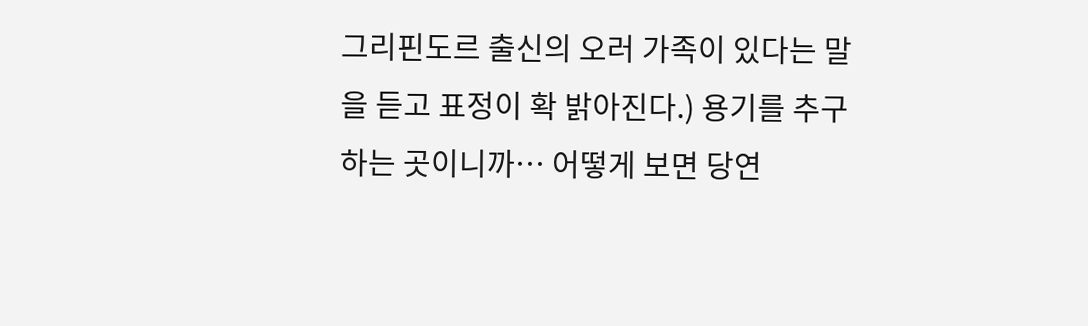그리핀도르 출신의 오러 가족이 있다는 말을 듣고 표정이 확 밝아진다.) 용기를 추구하는 곳이니까… 어떻게 보면 당연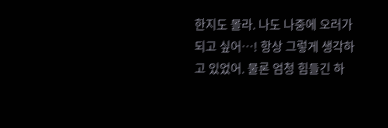한지도 몰라. 나도 나중에 오러가 되고 싶어…! 항상 그렇게 생각하고 있었어. 물론 엄청 힘들긴 하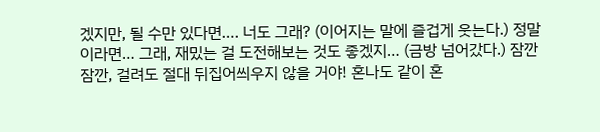겠지만, 될 수만 있다면…. 너도 그래? (이어지는 말에 즐겁게 웃는다.) 정말이라면… 그래, 재밌는 걸 도전해보는 것도 좋겠지… (금방 넘어갔다.) 잠깐 잠깐, 걸려도 절대 뒤집어씌우지 않을 거야! 혼나도 같이 혼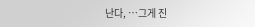난다, …그게 진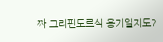짜 그리핀도르식 용기일지도?